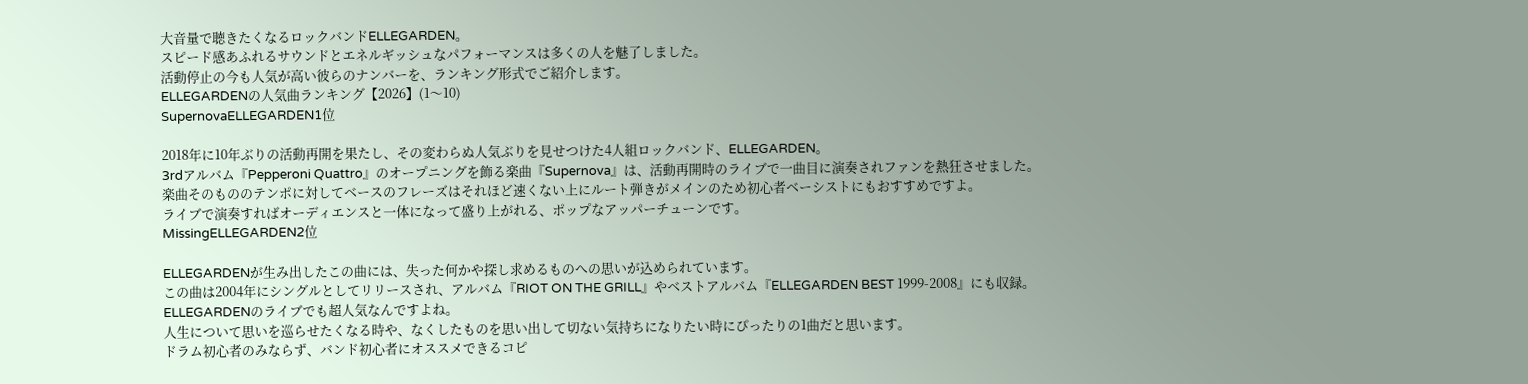大音量で聴きたくなるロックバンドELLEGARDEN。
スピード感あふれるサウンドとエネルギッシュなパフォーマンスは多くの人を魅了しました。
活動停止の今も人気が高い彼らのナンバーを、ランキング形式でご紹介します。
ELLEGARDENの人気曲ランキング【2026】(1〜10)
SupernovaELLEGARDEN1位

2018年に10年ぶりの活動再開を果たし、その変わらぬ人気ぶりを見せつけた4人組ロックバンド、ELLEGARDEN。
3rdアルバム『Pepperoni Quattro』のオープニングを飾る楽曲『Supernova』は、活動再開時のライブで一曲目に演奏されファンを熱狂させました。
楽曲そのもののテンポに対してベースのフレーズはそれほど速くない上にルート弾きがメインのため初心者ベーシストにもおすすめですよ。
ライブで演奏すればオーディエンスと一体になって盛り上がれる、ポップなアッパーチューンです。
MissingELLEGARDEN2位

ELLEGARDENが生み出したこの曲には、失った何かや探し求めるものへの思いが込められています。
この曲は2004年にシングルとしてリリースされ、アルバム『RIOT ON THE GRILL』やベストアルバム『ELLEGARDEN BEST 1999-2008』にも収録。
ELLEGARDENのライブでも超人気なんですよね。
人生について思いを巡らせたくなる時や、なくしたものを思い出して切ない気持ちになりたい時にぴったりの1曲だと思います。
ドラム初心者のみならず、バンド初心者にオススメできるコピ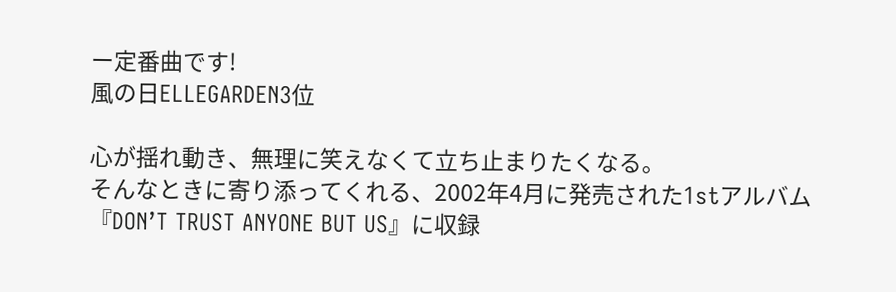ー定番曲です!
風の日ELLEGARDEN3位

心が揺れ動き、無理に笑えなくて立ち止まりたくなる。
そんなときに寄り添ってくれる、2002年4月に発売された1stアルバム『DON’T TRUST ANYONE BUT US』に収録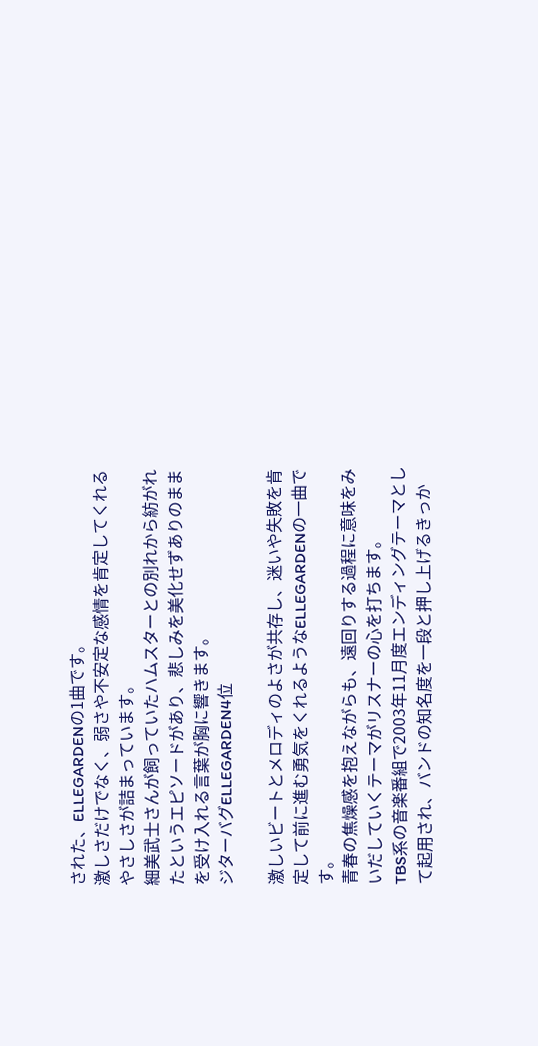された、ELLEGARDENの1曲です。
激しさだけでなく、弱さや不安定な感情を肯定してくれるやさしさが詰まっています。
細美武士さんが飼っていたハムスターとの別れから紡がれたというエピソードがあり、悲しみを美化せずありのままを受け入れる言葉が胸に響きます。
ジターバグELLEGARDEN4位

激しいビートとメロディのよさが共存し、迷いや失敗を肯定して前に進む勇気をくれるようなELLEGARDENの一曲です。
青春の焦燥感を抱えながらも、遠回りする過程に意味をみいだしていくテーマがリスナーの心を打ちます。
TBS系の音楽番組で2003年11月度エンディングテーマとして起用され、バンドの知名度を一段と押し上げるきっか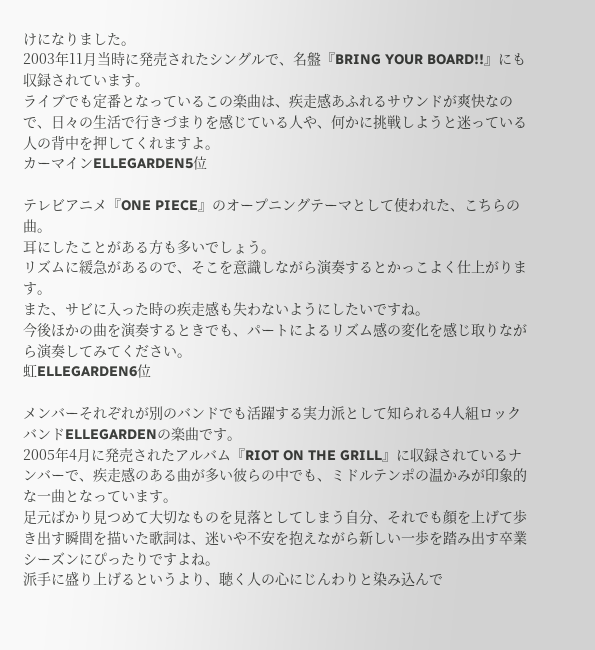けになりました。
2003年11月当時に発売されたシングルで、名盤『BRING YOUR BOARD!!』にも収録されています。
ライブでも定番となっているこの楽曲は、疾走感あふれるサウンドが爽快なので、日々の生活で行きづまりを感じている人や、何かに挑戦しようと迷っている人の背中を押してくれますよ。
カーマインELLEGARDEN5位

テレビアニメ『ONE PIECE』のオープニングテーマとして使われた、こちらの曲。
耳にしたことがある方も多いでしょう。
リズムに緩急があるので、そこを意識しながら演奏するとかっこよく仕上がります。
また、サビに入った時の疾走感も失わないようにしたいですね。
今後ほかの曲を演奏するときでも、パートによるリズム感の変化を感じ取りながら演奏してみてください。
虹ELLEGARDEN6位

メンバーそれぞれが別のバンドでも活躍する実力派として知られる4人組ロックバンドELLEGARDENの楽曲です。
2005年4月に発売されたアルバム『RIOT ON THE GRILL』に収録されているナンバーで、疾走感のある曲が多い彼らの中でも、ミドルテンポの温かみが印象的な一曲となっています。
足元ばかり見つめて大切なものを見落としてしまう自分、それでも顔を上げて歩き出す瞬間を描いた歌詞は、迷いや不安を抱えながら新しい一歩を踏み出す卒業シーズンにぴったりですよね。
派手に盛り上げるというより、聴く人の心にじんわりと染み込んで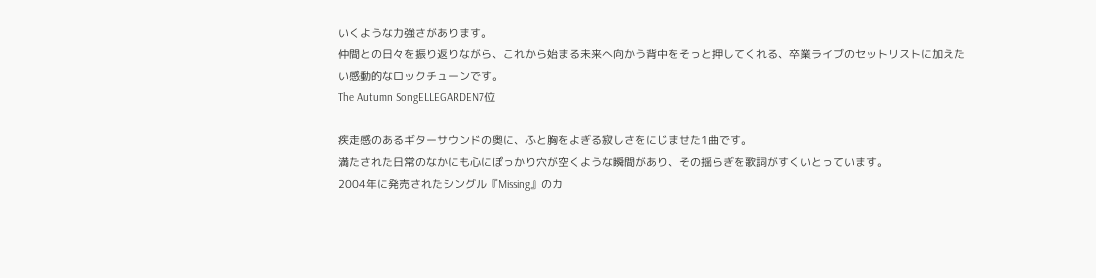いくような力強さがあります。
仲間との日々を振り返りながら、これから始まる未来へ向かう背中をそっと押してくれる、卒業ライブのセットリストに加えたい感動的なロックチューンです。
The Autumn SongELLEGARDEN7位

疾走感のあるギターサウンドの奥に、ふと胸をよぎる寂しさをにじませた1曲です。
満たされた日常のなかにも心にぽっかり穴が空くような瞬間があり、その揺らぎを歌詞がすくいとっています。
2004年に発売されたシングル『Missing』のカ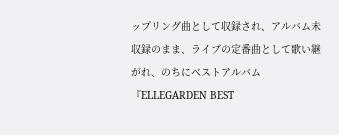ップリング曲として収録され、アルバム未収録のまま、ライブの定番曲として歌い継がれ、のちにベストアルバム『ELLEGARDEN BEST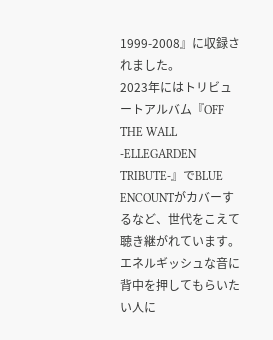1999-2008』に収録されました。
2023年にはトリビュートアルバム『OFF THE WALL -ELLEGARDEN TRIBUTE-』でBLUE ENCOUNTがカバーするなど、世代をこえて聴き継がれています。
エネルギッシュな音に背中を押してもらいたい人に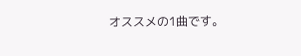オススメの1曲です。